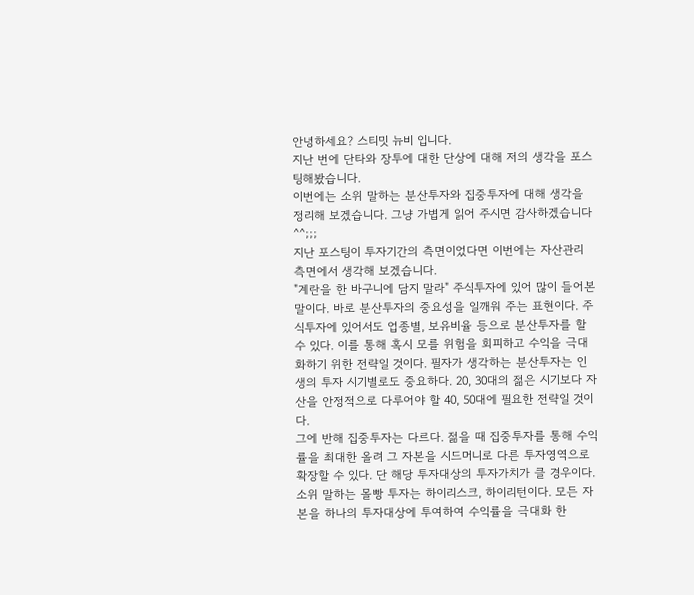안녕하세요? 스티밋 뉴비 입니다.
지난 번에 단타와 장투에 대한 단상에 대해 저의 생각을 포스팅해봤습니다.
이번에는 소위 말하는 분산투자와 집중투자에 대해 생각을 정리해 보겠습니다. 그냥 가볍게 읽어 주시면 감사하겠습니다^^;;;
지난 포스팅이 투자기간의 측면이었다면 이번에는 자산관리 측면에서 생각해 보겠습니다.
"계란을 한 바구니에 담지 말라" 주식투자에 있어 많이 들어본 말이다. 바로 분산투자의 중요성을 일깨워 주는 표현이다. 주식투자에 있어서도 업종별, 보유비율 등으로 분산투자를 할 수 있다. 이를 통해 혹시 모를 위험을 회피하고 수익을 극대화하기 위한 전략일 것이다. 필자가 생각하는 분산투자는 인생의 투자 시기별로도 중요하다. 20, 30대의 젊은 시기보다 자산을 안정적으로 다루어야 할 40, 50대에 필요한 전략일 것이다.
그에 반해 집중투자는 다르다. 젊을 때 집중투자를 통해 수익률을 최대한 올려 그 자본을 시드머니로 다른 투자영역으로 확장할 수 있다. 단 해당 투자대상의 투자가치가 클 경우이다. 소위 말하는 몰빵 투자는 하이리스크, 하이리턴이다. 모든 자본을 하나의 투자대상에 투여하여 수익률을 극대화 한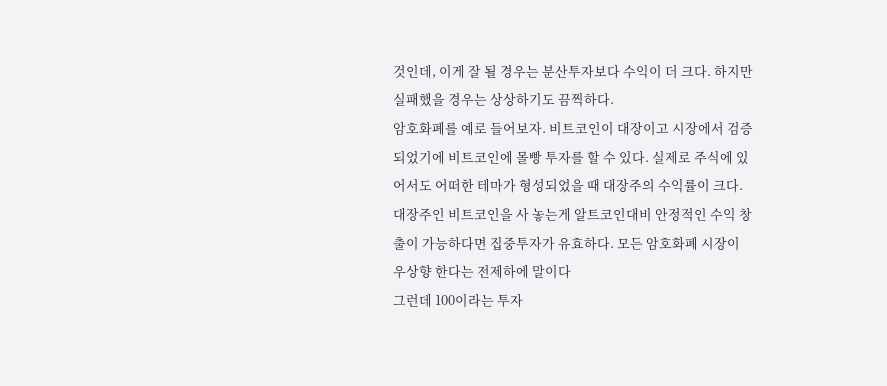것인데, 이게 잘 될 경우는 분산투자보다 수익이 더 크다. 하지만 실패했을 경우는 상상하기도 끔찍하다.
암호화폐를 예로 들어보자. 비트코인이 대장이고 시장에서 검증되었기에 비트코인에 몰빵 투자를 할 수 있다. 실제로 주식에 있어서도 어떠한 테마가 형성되었을 때 대장주의 수익률이 크다. 대장주인 비트코인을 사 놓는게 알트코인대비 안정적인 수익 창출이 가능하다면 집중투자가 유효하다. 모든 암호화폐 시장이 우상향 한다는 전제하에 말이다
그런데 100이라는 투자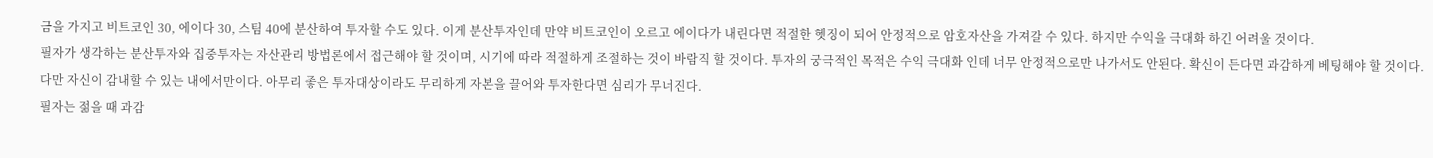금을 가지고 비트코인 30, 에이다 30, 스팀 40에 분산하여 투자할 수도 있다. 이게 분산투자인데 만약 비트코인이 오르고 에이다가 내린다면 적절한 헷징이 되어 안정적으로 암호자산을 가져갈 수 있다. 하지만 수익을 극대화 하긴 어려울 것이다.
필자가 생각하는 분산투자와 집중투자는 자산관리 방법론에서 접근해야 할 것이며, 시기에 따라 적절하게 조절하는 것이 바람직 할 것이다. 투자의 궁극적인 목적은 수익 극대화 인데 너무 안정적으로만 나가서도 안된다. 확신이 든다면 과감하게 베팅해야 할 것이다. 다만 자신이 감내할 수 있는 내에서만이다. 아무리 좋은 투자대상이라도 무리하게 자본을 끌어와 투자한다면 심리가 무너진다.
필자는 젊을 때 과감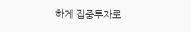하게 집중투자로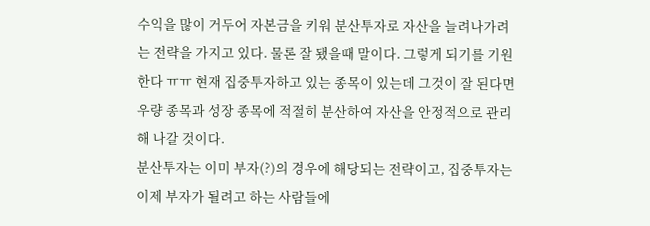수익을 많이 거두어 자본금을 키워 분산투자로 자산을 늘려나가려는 전략을 가지고 있다. 물론 잘 됐을때 말이다. 그렇게 되기를 기원한다 ㅠㅠ 현재 집중투자하고 있는 종목이 있는데 그것이 잘 된다면 우량 종목과 성장 종목에 적절히 분산하여 자산을 안정적으로 관리해 나갈 것이다.
분산투자는 이미 부자(?)의 경우에 해당되는 전략이고, 집중투자는 이제 부자가 될려고 하는 사람들에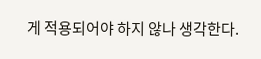게 적용되어야 하지 않나 생각한다.